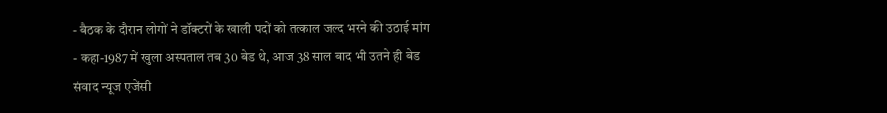- बैठक के दौरान लोगों ने डॉक्टरों के खाली पदों को तत्काल जल्द भरने की उठाई मांग
- कहा-1987 में खुला अस्पताल तब 30 बेड थे, आज 38 साल बाद भी उतने ही बेड
संवाद न्यूज एजेंसी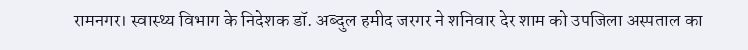रामनगर। स्वास्थ्य विभाग के निदेशक डॉ. अब्दुल हमीद जरगर ने शनिवार देर शाम को उपजिला अस्पताल का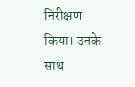निरीक्षण किया। उनके साथ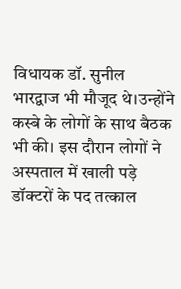विधायक डॉ. सुनील भारद्वाज भी मौजूद थे।उन्होंने कस्बे के लोगों के साथ बैठक भी की। इस दौरान लोगों ने अस्पताल में खाली पड़े डॉक्टरों के पद तत्काल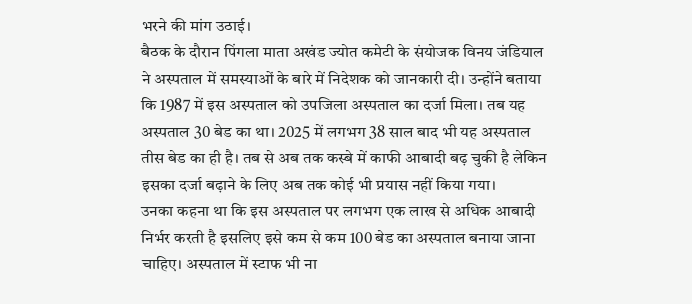भरने की मांग उठाई।
बैठक के दौरान पिंगला माता अखंड ज्योत कमेटी के संयोजक विनय जंडियाल ने अस्पताल में समस्याओं के बारे में निदेशक को जानकारी दी। उन्होंने बताया कि 1987 में इस अस्पताल को उपजिला अस्पताल का दर्जा मिला। तब यह अस्पताल 30 बेड का था। 2025 में लगभग 38 साल बाद भी यह अस्पताल तीस बेड का ही है। तब से अब तक कस्बे में काफी आबादी बढ़ चुकी है लेकिन इसका दर्जा बढ़ाने के लिए अब तक कोई भी प्रयास नहीं किया गया।
उनका कहना था कि इस अस्पताल पर लगभग एक लाख से अधिक आबादी निर्भर करती है इसलिए इसे कम से कम 100 बेड का अस्पताल बनाया जाना चाहिए। अस्पताल में स्टाफ भी ना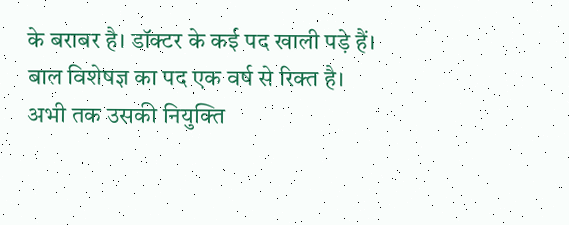के बराबर है। डॉक्टर के कई पद खाली पड़े हैं। बाल विशेषज्ञ का पद एक वर्ष से रिक्त है। अभी तक उसकी नियुक्ति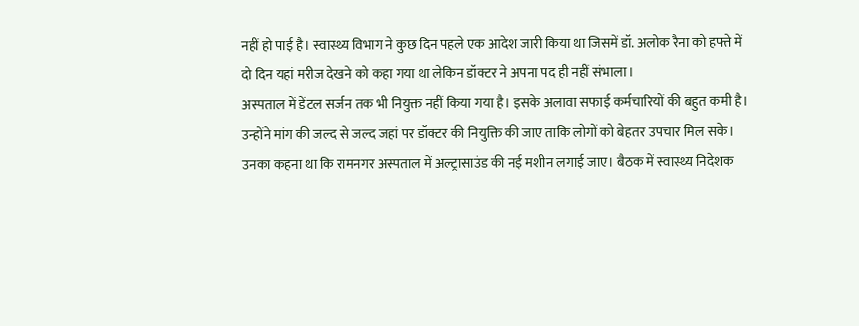नहीं हो पाई है। स्वास्थ्य विभाग ने कुछ दिन पहले एक आदेश जारी किया था जिसमें डॉ. अलोक रैना को हफ्ते में दो दिन यहां मरीज देखने को कहा गया था लेकिन डॉक्टर ने अपना पद ही नहीं संभाला।
अस्पताल में डेंटल सर्जन तक भी नियुक्त नहीं किया गया है। इसके अलावा सफाई कर्मचारियों की बहुत कमी है। उन्होंने मांग की जल्द से जल्द जहां पर डॉक्टर की नियुक्ति की जाए ताकि लोगों को बेहतर उपचार मिल सके। उनका कहना था कि रामनगर अस्पताल में अल्ट्रासाउंड की नई मशीन लगाई जाए। बैठक में स्वास्थ्य निदेशक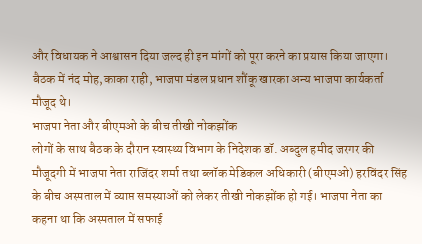और विधायक ने आश्वासन दिया जल्द ही इन मांगों को पूरा करने का प्रयास किया जाएगा। बैठक में नंद मोह,काका राही, भाजपा मंडल प्रधान शौंकू खारका अन्य भाजपा कार्यकर्ता मौजूद थे।
भाजपा नेता और बीएमओ के बीच तीखी नोकझोंक
लोगों के साथ बैठक के दौरान स्वास्थ्य विभाग के निदेशक डॉ. अब्दुल हमीद जरगर की मौजूदगी में भाजपा नेता राजिंदर शर्मा तथा ब्लॉक मेडिकल अधिकारी (बीएमओ) हरविंदर सिंह के बीच अस्पताल में व्याप्त समस्याओं को लेकर तीखी नोकझोंक हो गई। भाजपा नेता का कहना था कि अस्पताल में सफाई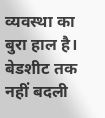व्यवस्था का बुरा हाल है। बेडशीट तक नहीं बदली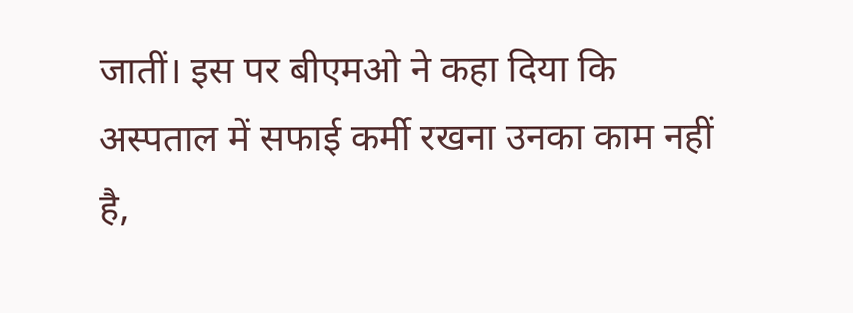जातीं। इस पर बीएमओ ने कहा दिया कि अस्पताल में सफाई कर्मी रखना उनका काम नहीं है,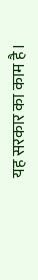यह सरकार का काम है।